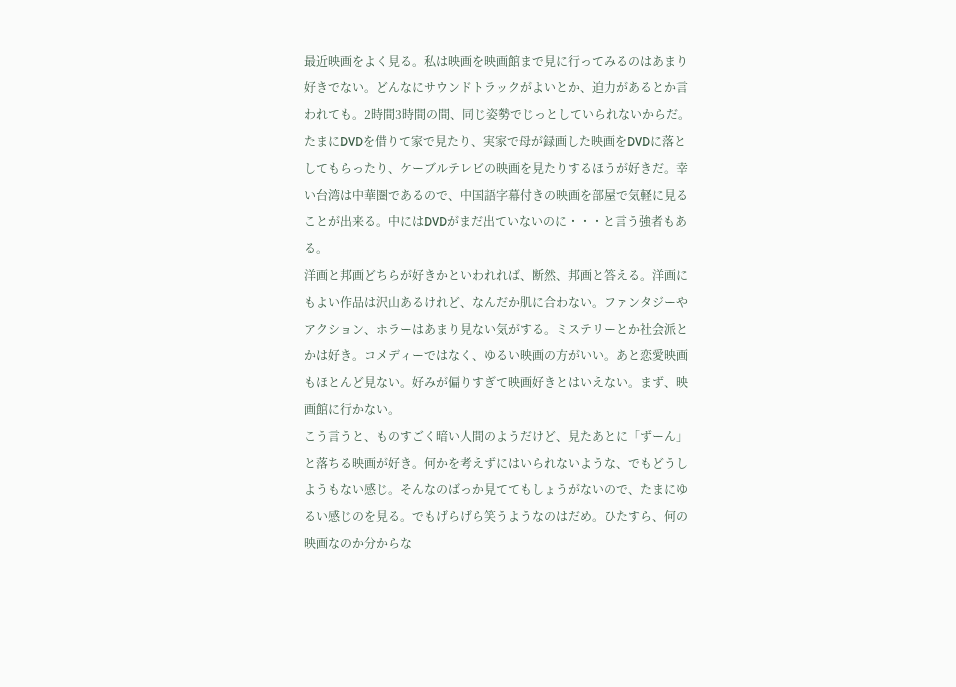最近映画をよく見る。私は映画を映画館まで見に行ってみるのはあまり好きでない。どんなにサウンドトラックがよいとか、迫力があるとか言われても。2時間3時間の間、同じ姿勢でじっとしていられないからだ。たまにDVDを借りて家で見たり、実家で母が録画した映画をDVDに落としてもらったり、ケーブルテレビの映画を見たりするほうが好きだ。幸い台湾は中華圏であるので、中国語字幕付きの映画を部屋で気軽に見ることが出来る。中にはDVDがまだ出ていないのに・・・と言う強者もある。
洋画と邦画どちらが好きかといわれれば、断然、邦画と答える。洋画にもよい作品は沢山あるけれど、なんだか肌に合わない。ファンタジーやアクション、ホラーはあまり見ない気がする。ミステリーとか社会派とかは好き。コメディーではなく、ゆるい映画の方がいい。あと恋愛映画もほとんど見ない。好みが偏りすぎて映画好きとはいえない。まず、映画館に行かない。
こう言うと、ものすごく暗い人間のようだけど、見たあとに「ずーん」と落ちる映画が好き。何かを考えずにはいられないような、でもどうしようもない感じ。そんなのばっか見ててもしょうがないので、たまにゆるい感じのを見る。でもげらげら笑うようなのはだめ。ひたすら、何の映画なのか分からな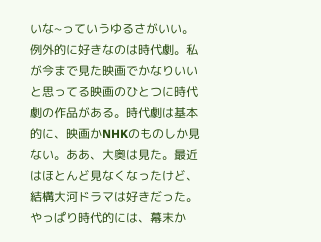いな~っていうゆるさがいい。
例外的に好きなのは時代劇。私が今まで見た映画でかなりいいと思ってる映画のひとつに時代劇の作品がある。時代劇は基本的に、映画かNHKのものしか見ない。ああ、大奥は見た。最近はほとんど見なくなったけど、結構大河ドラマは好きだった。やっぱり時代的には、幕末か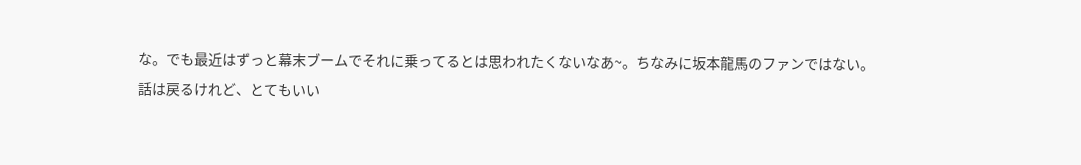な。でも最近はずっと幕末ブームでそれに乗ってるとは思われたくないなあ~。ちなみに坂本龍馬のファンではない。
話は戻るけれど、とてもいい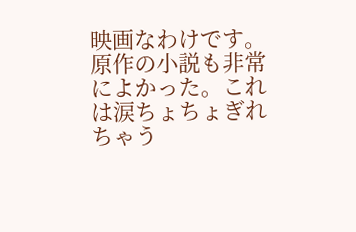映画なわけです。原作の小説も非常によかった。これは涙ちょちょぎれちゃう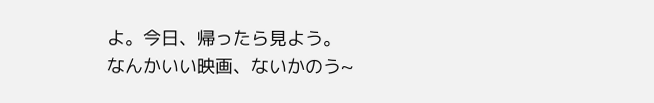よ。今日、帰ったら見よう。
なんかいい映画、ないかのう~